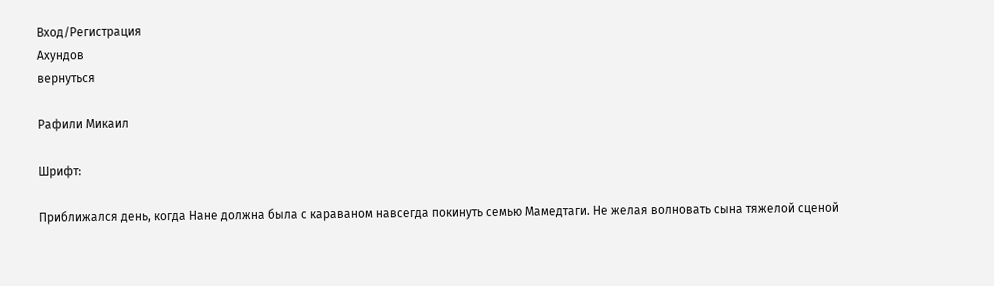Вход/Регистрация
Ахундов
вернуться

Рафили Микаил

Шрифт:

Приближался день, когда Нане должна была с караваном навсегда покинуть семью Мамедтаги. Не желая волновать сына тяжелой сценой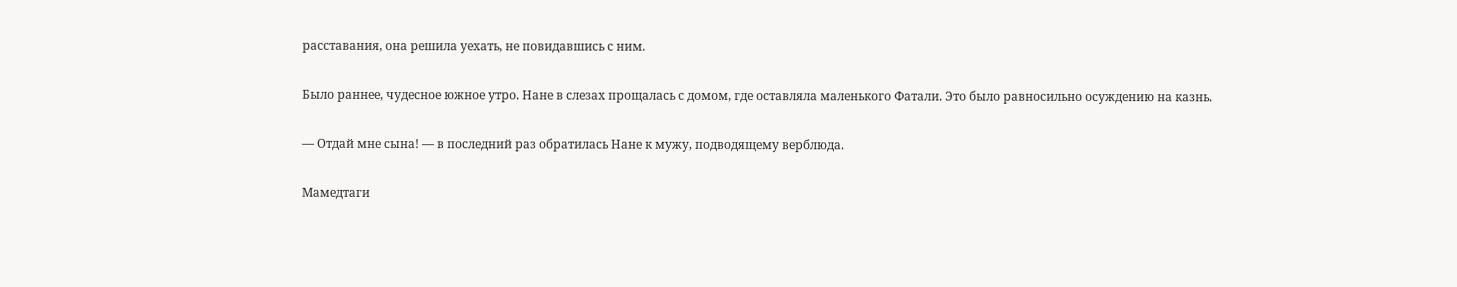расставания, она решила уехать, не повидавшись с ним.

Было раннее, чудесное южное утро. Нане в слезах прощалась с домом, где оставляла маленького Фатали. Это было равносильно осуждению на казнь.

— Отдай мне сына! — в последний раз обратилась Нане к мужу, подводящему верблюда.

Мамедтаги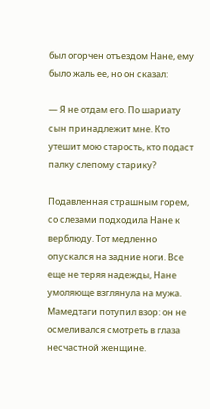был огорчен отъездом Нане, ему было жаль ее, но он сказал:

— Я не отдам его. По шариату сын принадлежит мне. Кто утешит мою старость, кто подаст палку слепому старику?

Подавленная страшным горем, со слезами подходила Нане к верблюду. Тот медленно опускался на задние ноги. Все еще не теряя надежды, Нане умоляюще взглянула на мужа. Мамедтаги потупил взор: он не осмеливался смотреть в глаза несчастной женщине.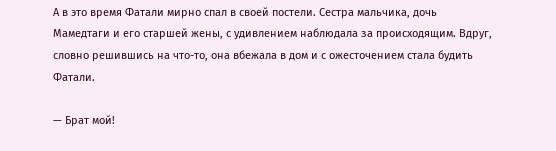А в это время Фатали мирно спал в своей постели. Сестра мальчика, дочь Мамедтаги и его старшей жены, с удивлением наблюдала за происходящим. Вдруг, словно решившись на что-то, она вбежала в дом и с ожесточением стала будить Фатали.

— Брат мой!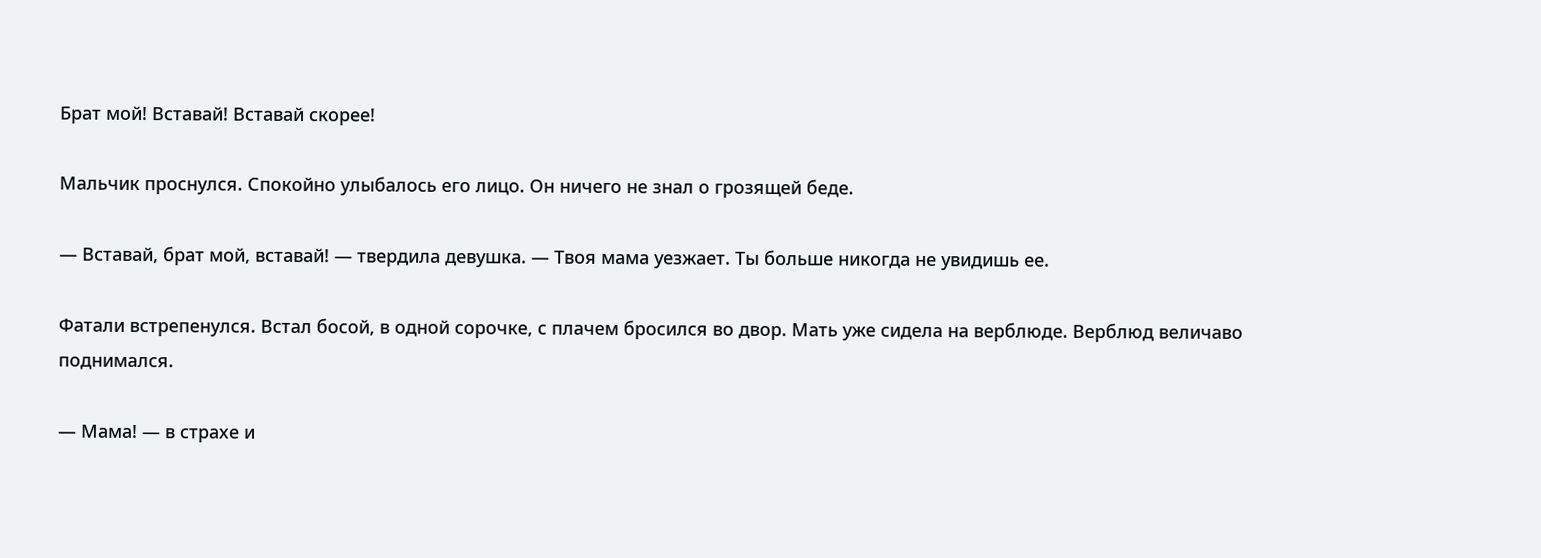Брат мой! Вставай! Вставай скорее!

Мальчик проснулся. Спокойно улыбалось его лицо. Он ничего не знал о грозящей беде.

— Вставай, брат мой, вставай! — твердила девушка. — Твоя мама уезжает. Ты больше никогда не увидишь ее.

Фатали встрепенулся. Встал босой, в одной сорочке, с плачем бросился во двор. Мать уже сидела на верблюде. Верблюд величаво поднимался.

— Мама! — в страхе и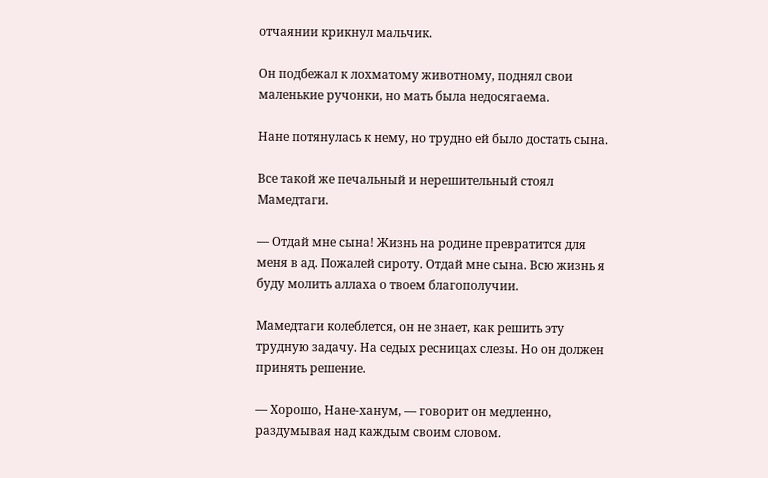отчаянии крикнул мальчик.

Он подбежал к лохматому животному, поднял свои маленькие ручонки, но мать была недосягаема.

Нане потянулась к нему, но трудно ей было достать сына.

Все такой же печальный и нерешительный стоял Мамедтаги.

— Отдай мне сына! Жизнь на родине превратится для меня в ад. Пожалей сироту. Отдай мне сына. Всю жизнь я буду молить аллаха о твоем благополучии.

Мамедтаги колеблется, он не знает, как решить эту трудную задачу. На седых ресницах слезы. Но он должен принять решение.

— Хорошо, Нане-ханум, — говорит он медленно, раздумывая над каждым своим словом.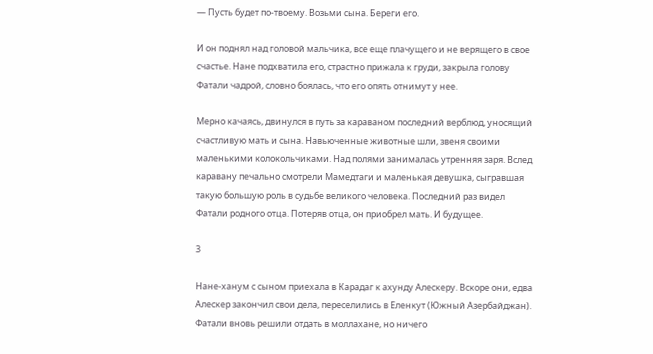— Пусть будет по-твоему. Возьми сына. Береги его.

И он поднял над головой мальчика, все еще плачущего и не верящего в свое счастье. Нане подхватила его, страстно прижала к груди, закрыла голову Фатали чадрой, словно боялась, что его опять отнимут у нее.

Мерно качаясь, двинулся в путь за караваном последний верблюд, уносящий счастливую мать и сына. Навьюченные животные шли, звеня своими маленькими колокольчиками. Над полями занималась утренняя заря. Вслед каравану печально смотрели Мамедтаги и маленькая девушка, сыгравшая такую большую роль в судьбе великого человека. Последний раз видел Фатали родного отца. Потеряв отца, он приобрел мать. И будущее.

3

Нане-ханум с сыном приехала в Карадаг к ахунду Алескеру. Вскоре они, едва Алескер закончил свои дела, переселились в Еленкут (Южный Азербайджан). Фатали вновь решили отдать в моллахане, но ничего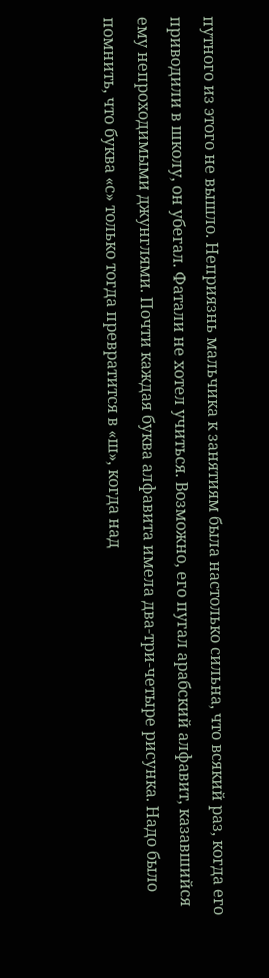путного из этого не вышло. Неприязнь мальчика к занятиям была настолько сильна, что всякий раз, когда его приводили в школу, он убегал. Фатали не хотел учиться. Возможно, его пугал арабский алфавит, казавшийся ему непроходимыми джунглями. Почти каждая буква алфавита имела два-три-четыре рисунка. Надо было помнить, что буква «с» только тогда превратится в «ш», когда над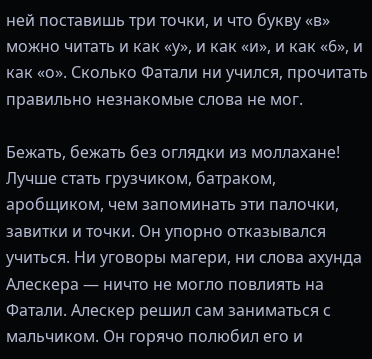ней поставишь три точки, и что букву «в» можно читать и как «у», и как «и», и как «6», и как «о». Сколько Фатали ни учился, прочитать правильно незнакомые слова не мог.

Бежать, бежать без оглядки из моллахане! Лучше стать грузчиком, батраком, аробщиком, чем запоминать эти палочки, завитки и точки. Он упорно отказывался учиться. Ни уговоры магери, ни слова ахунда Алескера — ничто не могло повлиять на Фатали. Алескер решил сам заниматься с мальчиком. Он горячо полюбил его и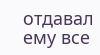отдавал ему все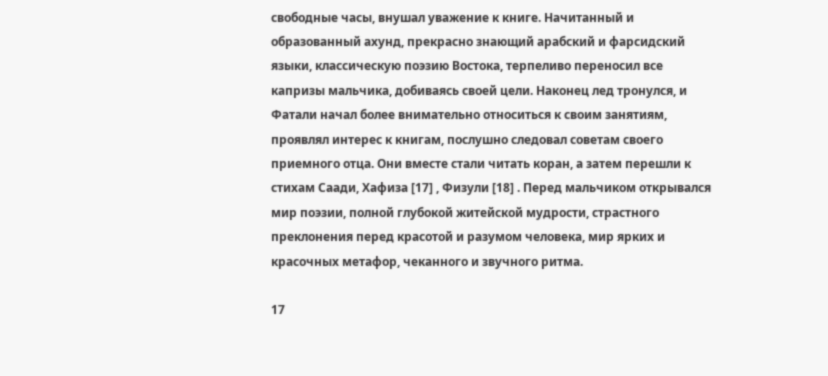свободные часы, внушал уважение к книге. Начитанный и образованный ахунд, прекрасно знающий арабский и фарсидский языки, классическую поэзию Востока, терпеливо переносил все капризы мальчика, добиваясь своей цели. Наконец лед тронулся, и Фатали начал более внимательно относиться к своим занятиям, проявлял интерес к книгам, послушно следовал советам своего приемного отца. Они вместе стали читать коран, а затем перешли к стихам Саади, Хафиза [17] , Физули [18] . Перед мальчиком открывался мир поэзии, полной глубокой житейской мудрости, страстного преклонения перед красотой и разумом человека, мир ярких и красочных метафор, чеканного и звучного ритма.

17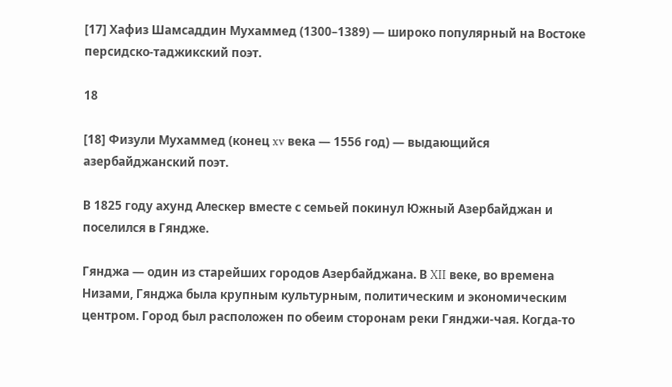[17] Хафиз Шамсаддин Мухаммед (1300–1389) — широко популярный на Востоке персидско-таджикский поэт.

18

[18] Физули Мухаммед (конец xv века — 1556 год) — выдающийся азербайджанский поэт.

В 1825 году ахунд Алескер вместе с семьей покинул Южный Азербайджан и поселился в Гяндже.

Гянджа — один из старейших городов Азербайджана. В XII веке, во времена Низами, Гянджа была крупным культурным, политическим и экономическим центром. Город был расположен по обеим сторонам реки Гянджи-чая. Когда-то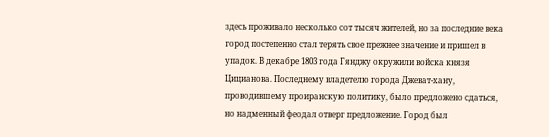здесь проживало несколько сот тысяч жителей, но за последние века город постепенно стал терять свое прежнее значение и пришел в упадок. В декабре 1803 года Гянджу окружили войска князя Цицианова. Последнему владетелю города Джеват-хану, проводившему проиранскую политику, было предложено сдаться, но надменный феодал отверг предложение. Город был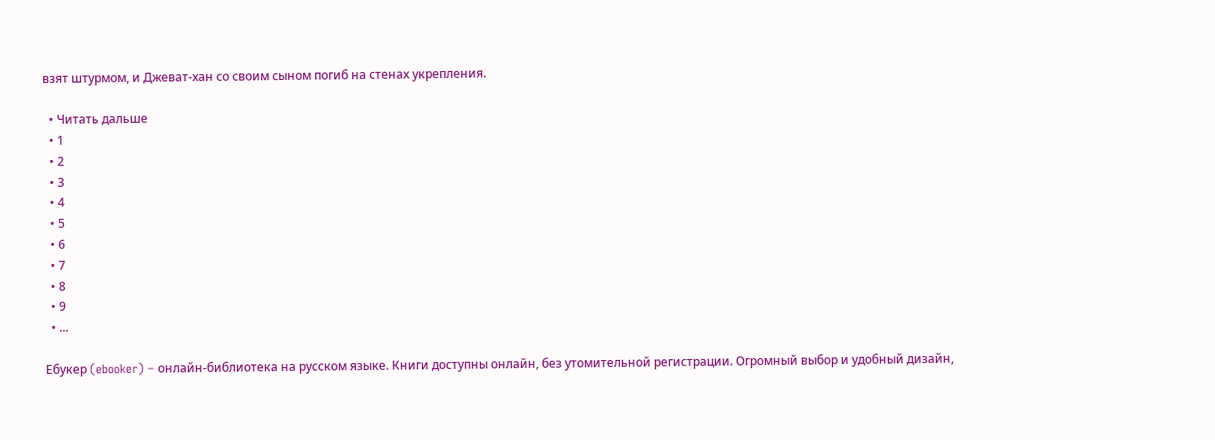взят штурмом, и Джеват-хан со своим сыном погиб на стенах укрепления.

  • Читать дальше
  • 1
  • 2
  • 3
  • 4
  • 5
  • 6
  • 7
  • 8
  • 9
  • ...

Ебукер (ebooker) – онлайн-библиотека на русском языке. Книги доступны онлайн, без утомительной регистрации. Огромный выбор и удобный дизайн,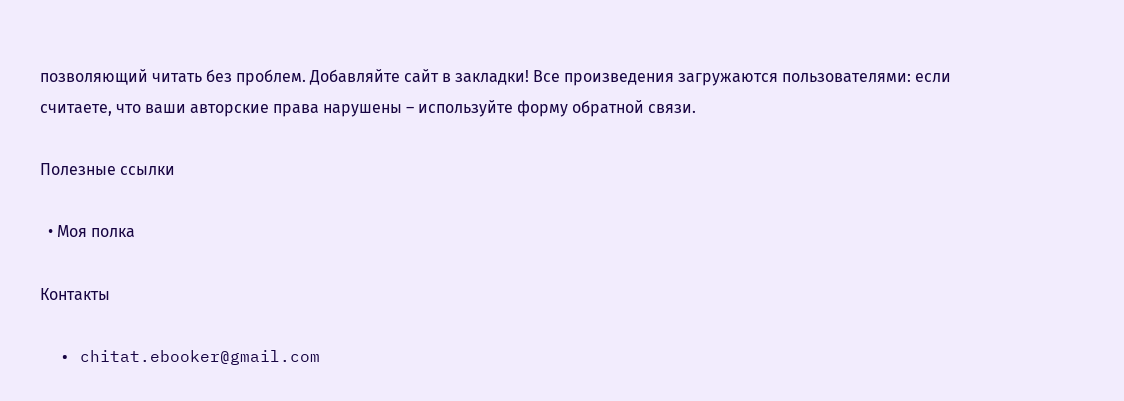позволяющий читать без проблем. Добавляйте сайт в закладки! Все произведения загружаются пользователями: если считаете, что ваши авторские права нарушены – используйте форму обратной связи.

Полезные ссылки

  • Моя полка

Контакты

  • chitat.ebooker@gmail.com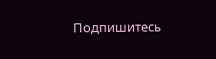Подпишитесь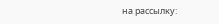на рассылку: